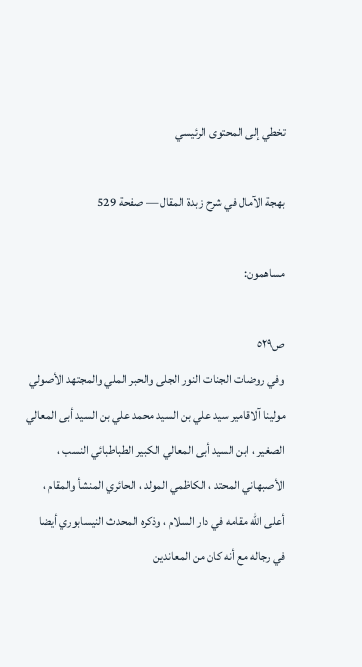تخطي إلى المحتوى الرئيسي

بهجة الآمال في شرح زبدة المقال — صفحة 529

مساهمون:

ص٥٢٩
وفي روضات الجنات النور الجلى والحبر الملي والمجتهد الأصولي مولينا آلاقامير سيد علي بن السيد محمد علي بن السيد أبى المعالي الصغير ، ابن السيد أبى المعالي الكبير الطباطبائي النسب ، الأصبهاني المحتد ، الكاظمي المولد ، الحائري المنشأ والمقام ، أعلى اللّه مقامه في دار السلام ، وذكره المحدث النيسابوري أيضا في رجاله مع أنه كان من المعاندين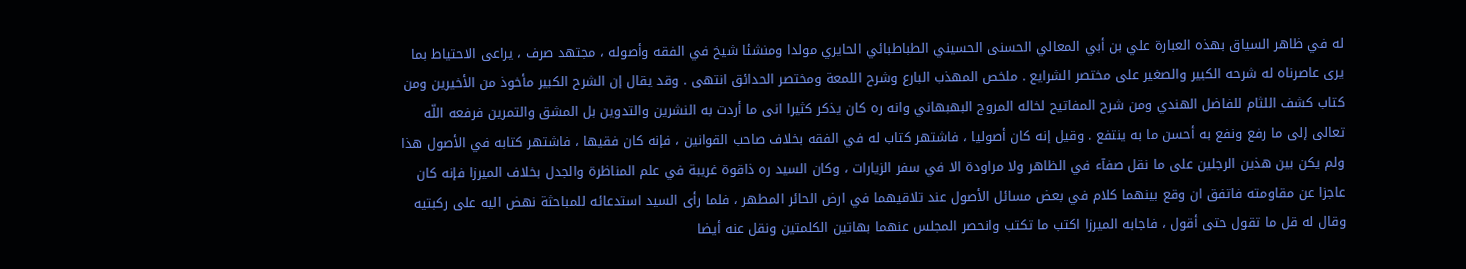له في ظاهر السياق بهذه العبارة علي بن أبي المعالي الحسنى الحسيني الطباطبائي الحايري مولدا ومنشئا شيخ في الفقه وأصوله ، مجتهد صرف ، يراعى الاحتياط بما يرى عاصرناه له شرحه الكبير والصغير على مختصر الشرايع . ملخص المهذب البارع وشرح اللمعة ومختصر الحدائق انتهى . وقد يقال إن الشرح الكبير مأخوذ من الأخيرين ومن كتاب كشف اللثام للفاضل الهندي ومن شرح المفاتيح لخاله المروج البهبهاني وانه ره كان يذكر كثيرا انى ما أردت به النشرين والتدوين بل المشق والتمرين فرفعه اللّه تعالى إلى ما رفع ونفع به أحسن ما به ينتفع . وقيل إنه كان أصوليا ، فاشتهر كتاب له في الفقه بخلاف صاحب القوانين ، فإنه كان فقيها ، فاشتهر كتابه في الأصول هذا ولم يكن بين هذين الرجلين على ما نقل صفآء في الظاهر ولا مراودة الا في سفر الزيارات ، وكان السيد ره ذاقوة غريبة في علم المناظرة والجدل بخلاف الميرزا فإنه كان عاجزا عن مقاومته فاتفق ان وقع بينهما كلام في بعض مسائل الأصول عند تلاقيهما في ارض الحائر المطهر ، فلما رأى السيد استدعائه للمباحثة نهض اليه على ركبتيه وقال له قل ما تقول حتى أقول ، فاجابه الميرزا اكتب ما تكتب وانحصر المجلس عنهما بهاتين الكلمتين ونقل عنه أيضا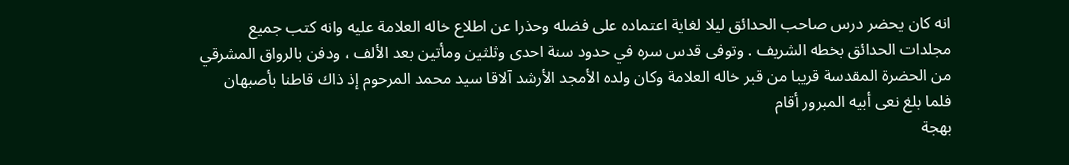انه كان يحضر درس صاحب الحدائق ليلا لغاية اعتماده على فضله وحذرا عن اطلاع خاله العلامة عليه وانه كتب جميع مجلدات الحدائق بخطه الشريف . وتوفى قدس سره في حدود سنة احدى وثلثين ومأتين بعد الألف ، ودفن بالرواق المشرقي من الحضرة المقدسة قريبا من قبر خاله العلامة وكان ولده الأمجد الأرشد آلاقا سيد محمد المرحوم إذ ذاك قاطنا بأصبهان فلما بلغ نعى أبيه المبرور أقام
بهجة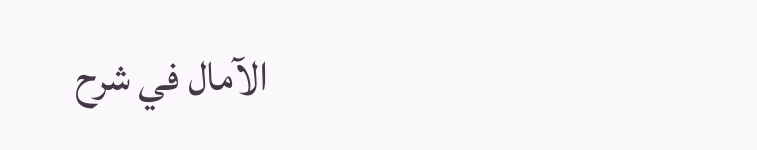الآمال في شرح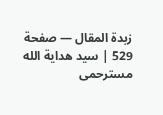زبدة المقال — صفحة 529 | سيد هداية الله مسترحمى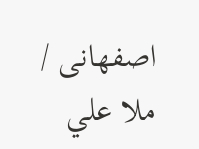اصفهانى / ملا علي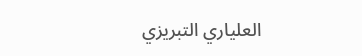العلياري التبريزي